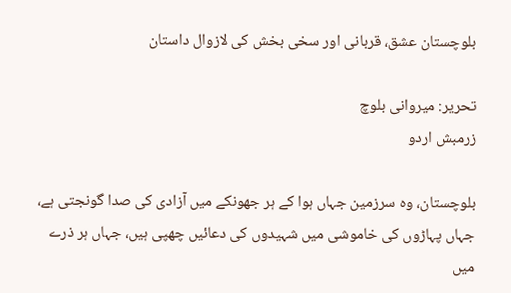بلوچستان عشق، قربانی اور سخی بخش کی لازوال داستان

تحریر: میروانی بلوچ
زرمبش اردو

بلوچستان، وہ سرزمین جہاں ہوا کے ہر جھونکے میں آزادی کی صدا گونجتی ہے، جہاں پہاڑوں کی خاموشی میں شہیدوں کی دعائیں چھپی ہیں، جہاں ہر ذرے میں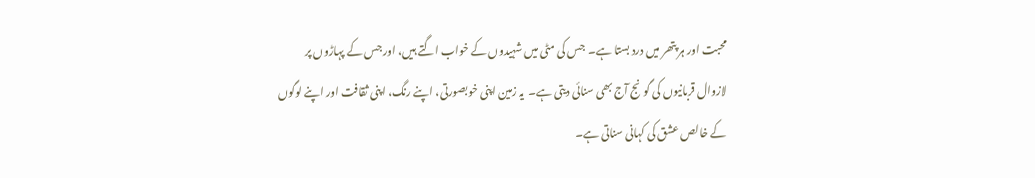محبت اور ہر پتھر میں درد بستا ہے۔  جس کی مٹی میں شہیدوں کے خواب اگتے ہیں، اور جس کے پہاڑوں پر لازوال قربانیوں کی گونج آج بھی سنائی دیتی ہے۔  یہ زمین اپنی خوبصورتی، اپنے رنگ، اپنی ثقافت اور اپنے لوگوں کے خالص عشق کی کہانی سناتی ہے۔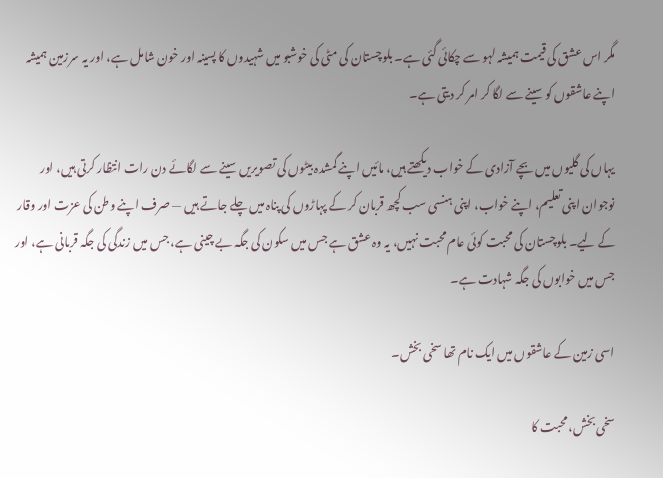مگر اس عشق کی قیمت ہمیشہ لہو سے چکائی گئی ہے۔ بلوچستان کی مٹی کی خوشبو میں شہیدوں کا پسینہ اور خون شامل ہے، اور یہ سرزمین ہمیشہ اپنے عاشقوں کو سینے سے لگا کر امر کر دیتی ہے۔

یہاں کی گلیوں میں بچے آزادی کے خواب دیکھتے ہیں، مائیں اپنے گمشدہ بیٹوں کی تصویریں سینے سے لگائے دن رات انتظار کرتی ہیں، اور نوجوان اپنی تعلیم، اپنے خواب، اپنی ہنسی سب کچھ قربان کر کے پہاڑوں کی پناہ میں چلے جاتے ہیں — صرف اپنے وطن کی عزت اور وقار کے لیے۔ بلوچستان کی محبت کوئی عام محبت نہیں، یہ وہ عشق ہے جس میں سکون کی جگہ بے چینی ہے، جس میں زندگی کی جگہ قربانی ہے، اور جس میں خوابوں کی جگہ شہادت ہے۔

اسی زمین کے عاشقوں میں ایک نام تھا سخی بخش۔

سخی بخش، محبت کا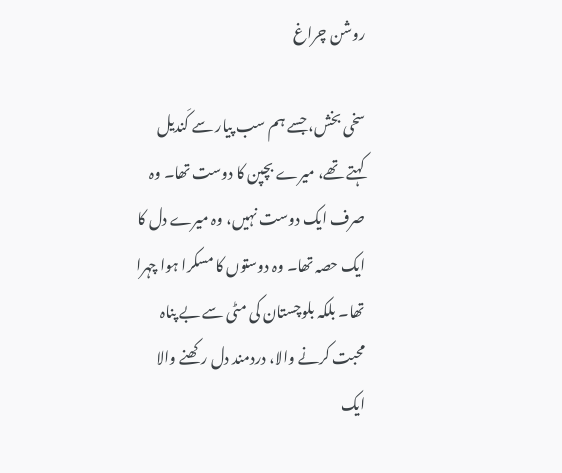روشن چراغ

سخی بخش، جسے ہم سب پیار سے کَندیل کہتے تھے، میرے بچپن کا دوست تھا۔ وہ صرف ایک دوست نہیں، وہ میرے دل کا ایک حصہ تھا۔ وہ دوستوں کا مسکرا ہوا چہرا تھا۔ بلکہ بلوچستان کی مٹی سے بے پناہ محبت کرنے والا، دردمند دل رکھنے والا ایک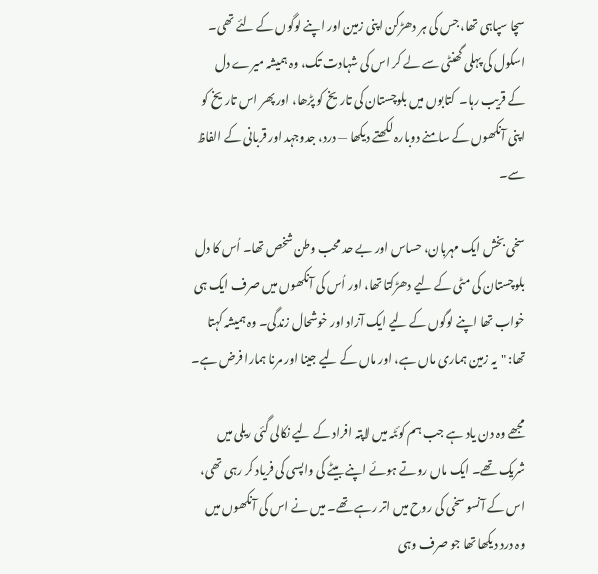سچا سپاہی تھا، جس کی ہر دھڑکن اپنی زمین اور اپنے لوگوں کے لئے تھی۔  اسکول کی پہلی گھنٹی سے لے کر اس کی شہادت تک، وہ ہمیشہ میرے دل کے قریب رہا۔  کتابوں میں بلوچستان کی تاریخ کو پڑھا، اور پھر اس تاریخ کو اپنی آنکھوں کے سامنے دوبارہ لکھتے دیکھا — درد، جدوجہد اور قربانی کے الفاظ سے۔

سخی بخش ایک مہربان، حساس اور بے حد محب وطن شخص تھا۔ اُس کا دل بلوچستان کی مٹی کے لیے دھڑکتا تھا، اور اُس کی آنکھوں میں صرف ایک ہی خواب تھا اپنے لوگوں کے لیے ایک آزاد اور خوشحال زندگی۔ وہ ہمیشہ کہتا تھا: "یہ زمین ہماری ماں ہے، اور ماں کے لیے جینا اور مرنا ہمارا فرض ہے۔

مجھے وہ دن یاد ہے جب ہم کوئٹہ میں لاپتہ افراد کے لیے نکالی گئی ریلی میں شریک تھے۔ ایک ماں روتے ہوئے اپنے بیٹے کی واپسی کی فریاد کر رہی تھی، اس کے آنسو سخی کی روح میں اتر رہے تھے۔ میں نے اس کی آنکھوں میں وہ درد دیکھا تھا جو صرف وہی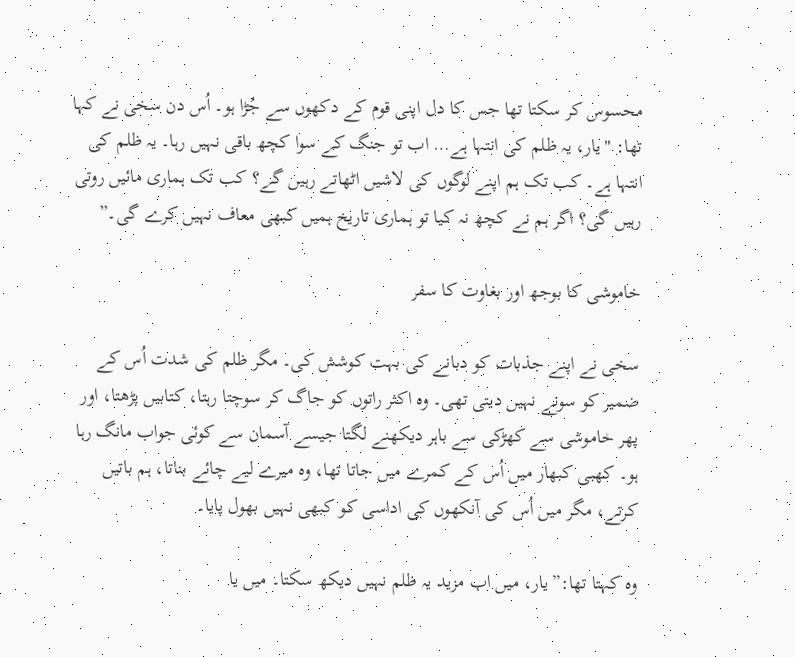محسوس کر سکتا تھا جس کا دل اپنی قوم کے دکھوں سے جُڑا ہو۔ اُس دن سخی نے کہا تھا: "یار، یہ ظلم کی انتہا ہے… اب تو جنگ کے سوا کچھ باقی نہیں رہا۔ یہ ظلم کی انتہا ہے۔ کب تک ہم اپنے لوگوں کی لاشیں اٹھاتے رہیں گے؟ کب تک ہماری مائیں روتی رہیں گی؟ اگر ہم نے کچھ نہ کیا تو ہماری تاریخ ہمیں کبھی معاف نہیں کرے گی۔”

خاموشی کا بوجھ اور بغاوت کا سفر

سخی نے اپنے جذبات کو دبانے کی بہت کوشش کی۔ مگر ظلم کی شدت اُس کے ضمیر کو سونے نہیں دیتی تھی۔ وہ اکثر راتوں کو جاگ کر سوچتا رہتا، کتابیں پڑھتا، اور پھر خاموشی سے کھڑکی سے باہر دیکھنے لگتا جیسے آسمان سے کوئی جواب مانگ رہا ہو۔ کھبی کبھار میں اُس کے کمرے میں جاتا تھا، وہ میرے لیے چائے بناتا، ہم باتیں کرتے، مگر میں اُس کی آنکھوں کی اداسی کو کبھی نہیں بھول پایا۔

وہ کہتا تھا:”یار، میں اب مزید یہ ظلم نہیں دیکھ سکتا۔ میں یا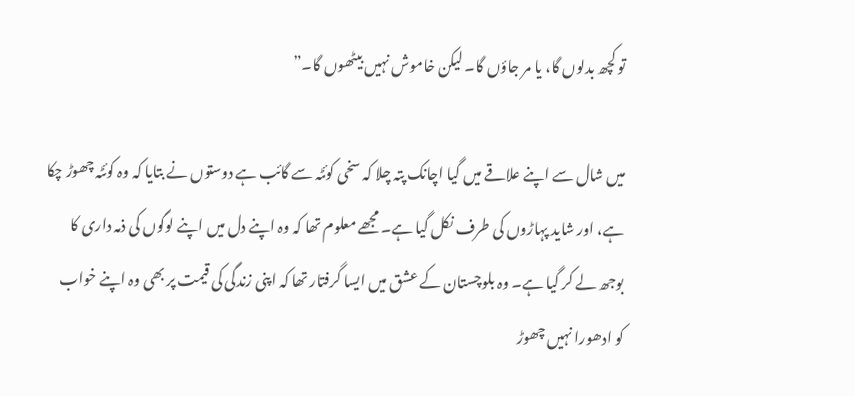تو کچھ بدلوں گا، یا مر جاؤں گا۔ لیکن خاموش نہیں بیٹھوں گا۔”

میں شال سے اپنے علاقے میں گیا اچانک پتہ چلا کہ سخی کوئٹہ سے گائب ہے دوستوں نے بتایا کہ وہ کوئٹہ چھوڑ چکا ہے، اور شاید پہاڑوں کی طرف نکل گیا ہے۔ مجھے معلوم تھا کہ وہ اپنے دل میں اپنے لوگوں کی ذمہ داری کا بوجھ لے کر گیا ہے۔ وہ بلوچستان کے عشق میں ایسا گرفتار تھا کہ اپنی زندگی کی قیمت پر بھی وہ اپنے خواب کو ادھورا نہیں چھوڑ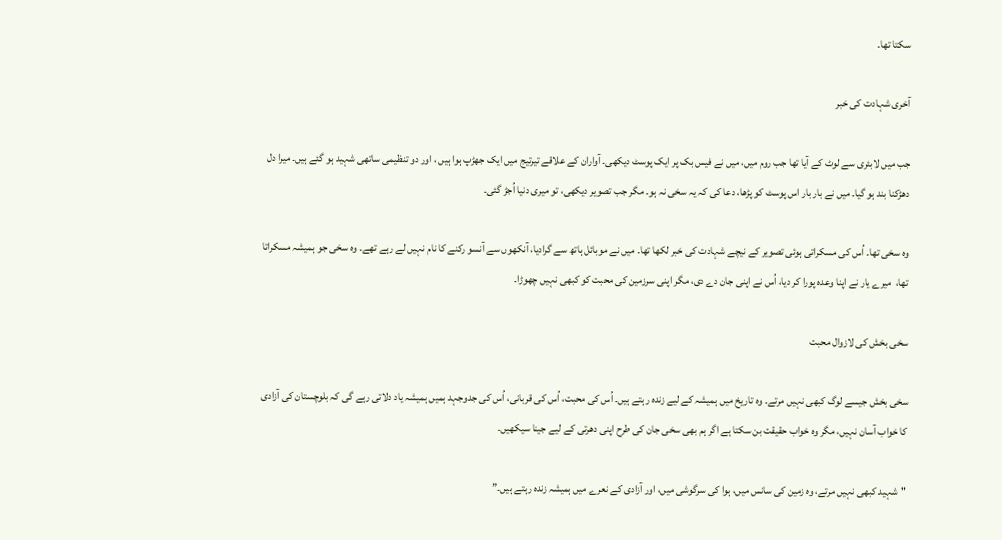سکتا تھا۔

آخری شہادت کی خبر

جب میں لابئری سے لوٹ کے آیا تھا جب روم میں، میں نے فیس بک پر ایک پوسٹ دیکھی۔ آواران کے علاقے تیرتیج میں ایک جھڑپ ہوا ہیں ، اور دو تنظیمی ساتھی شہید ہو گئے ہیں۔ میرا دل دھڑکنا بند ہو گیا۔ میں نے بار بار اس پوسٹ کو پڑھا، دعا کی کہ یہ سخی نہ ہو۔ مگر جب تصویر دیکھی، تو میری دنیا اُجڑ گئی۔

وہ سخی تھا۔ اُس کی مسکراتی ہوئی تصویر کے نیچے شہادت کی خبر لکھا تھا۔ میں نے موبائل ہاتھ سے گرادیا، آنکھوں سے آنسو رکنے کا نام نہیں لے رہے تھے۔ وہ سخی جو ہمیشہ مسکراتا تھا،  میرے یار نے اپنا وعدہ پورا کر دیا، اُس نے اپنی جان دے دی، مگر اپنی سرزمین کی محبت کو کبھی نہیں چھوڑا۔

سخی بخش کی لازوال محبت

سخی بخش جیسے لوگ کبھی نہیں مرتے۔ وہ تاریخ میں ہمیشہ کے لیے زندہ رہتے ہیں۔ اُس کی محبت، اُس کی قربانی، اُس کی جدوجہد ہمیں ہمیشہ یاد دلاتی رہے گی کہ بلوچستان کی آزادی کا خواب آسان نہیں، مگر وہ خواب حقیقت بن سکتا ہے اگر ہم بھی سخی جان کی طرح اپنی دھرتی کے لیے جینا سیکھیں۔

"شہید کبھی نہیں مرتے، وہ زمین کی سانس میں، ہوا کی سرگوشی میں، اور آزادی کے نعرے میں ہمیشہ زندہ رہتے ہیں۔”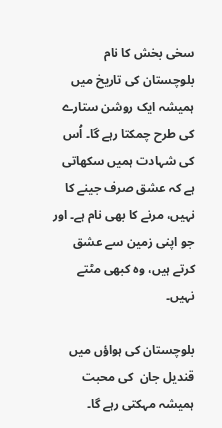سخی بخش کا نام بلوچستان کی تاریخ میں ہمیشہ ایک روشن ستارے کی طرح چمکتا رہے گا۔ اُس کی شہادت ہمیں سکھاتی ہے کہ عشق صرف جینے کا نہیں، مرنے کا بھی نام ہے۔ اور جو اپنی زمین سے عشق کرتے ہیں، وہ کبھی مٹتے نہیں۔

بلوچستان کی ہواؤں میں قندیل جان  کی محبت ہمیشہ مہکتی رہے گا۔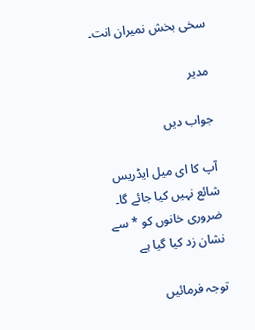سخی بخش نمیران انت۔

مدیر

جواب دیں

آپ کا ای میل ایڈریس شائع نہیں کیا جائے گا۔ ضروری خانوں کو * سے نشان زد کیا گیا ہے

توجہ فرمائیں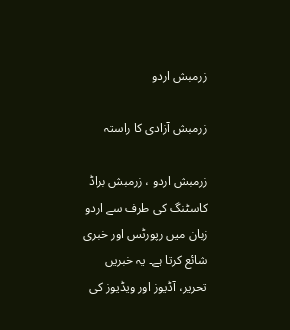زرمبش اردو

زرمبش آزادی کا راستہ

زرمبش اردو ، زرمبش براڈ کاسٹنگ کی طرف سے اردو زبان میں رپورٹس اور خبری شائع کرتا ہے۔ یہ خبریں تحریر، آڈیوز اور ویڈیوز کی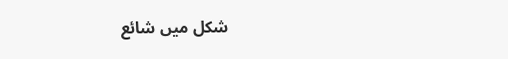شکل میں شائع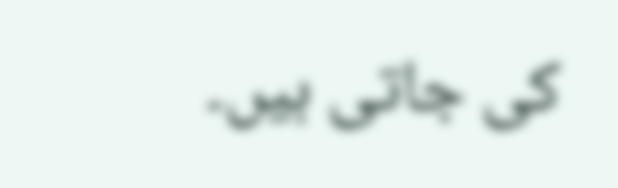کی جاتی ہیں۔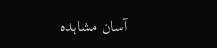آسان مشاہدہ